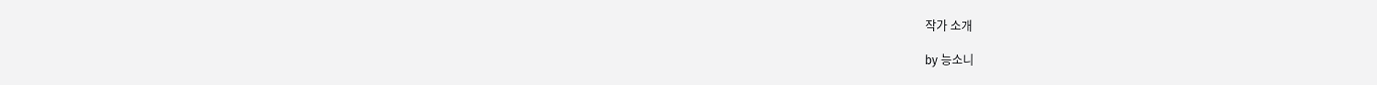작가 소개

by 능소니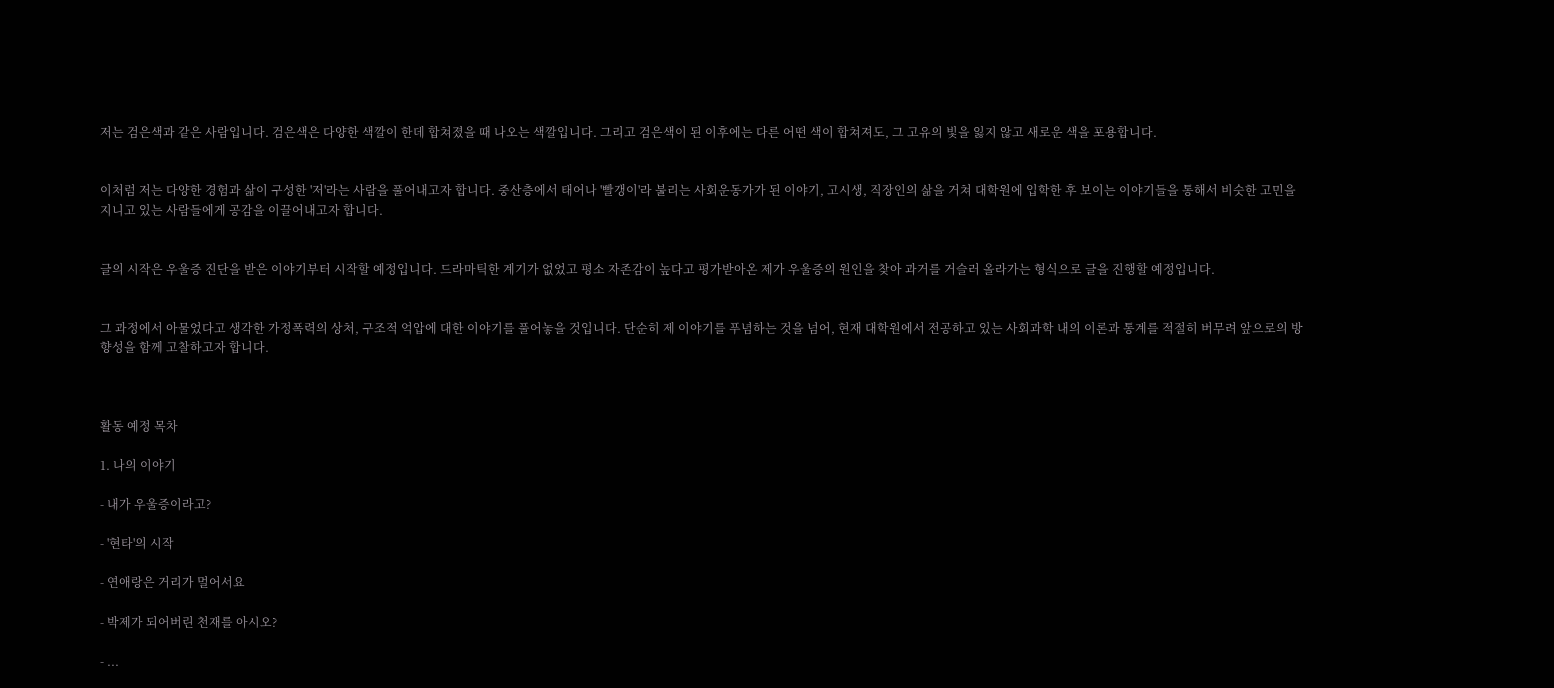저는 검은색과 같은 사람입니다. 검은색은 다양한 색깔이 한데 합쳐졌을 때 나오는 색깔입니다. 그리고 검은색이 된 이후에는 다른 어떤 색이 합쳐져도, 그 고유의 빛을 잃지 않고 새로운 색을 포용합니다.


이처럼 저는 다양한 경험과 삶이 구성한 '저'라는 사람을 풀어내고자 합니다. 중산층에서 태어나 '빨갱이'라 불리는 사회운동가가 된 이야기, 고시생, 직장인의 삶을 거쳐 대학원에 입학한 후 보이는 이야기들을 통해서 비슷한 고민을 지니고 있는 사람들에게 공감을 이끌어내고자 합니다.


글의 시작은 우울증 진단을 받은 이야기부터 시작할 예정입니다. 드라마틱한 계기가 없었고 평소 자존감이 높다고 평가받아온 제가 우울증의 원인을 찾아 과거를 거슬러 올라가는 형식으로 글을 진행할 예정입니다.


그 과정에서 아물었다고 생각한 가정폭력의 상처, 구조적 억압에 대한 이야기를 풀어놓을 것입니다. 단순히 제 이야기를 푸념하는 것을 넘어, 현재 대학원에서 전공하고 있는 사회과학 내의 이론과 통계를 적절히 버무려 앞으로의 방향성을 함께 고찰하고자 합니다.



활동 예정 목차

1. 나의 이야기

- 내가 우울증이라고?

- '현타'의 시작

- 연애랑은 거리가 멀어서요

- 박제가 되어버린 천재를 아시오?

- ...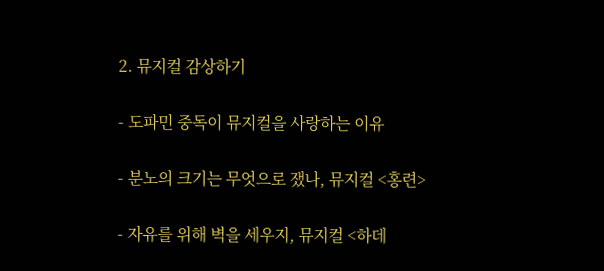2. 뮤지컬 감상하기

- 도파민 중독이 뮤지컬을 사랑하는 이유

- 분노의 크기는 무엇으로 쟀나, 뮤지컬 <홍련>

- 자유를 위해 벽을 세우지, 뮤지컬 <하데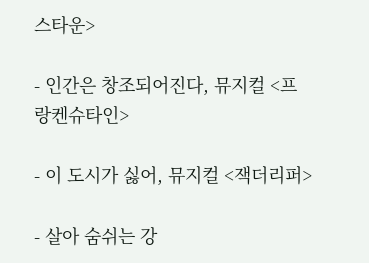스타운>

- 인간은 창조되어진다, 뮤지컬 <프랑켄슈타인>

- 이 도시가 싫어, 뮤지컬 <잭더리퍼>

- 살아 숨쉬는 강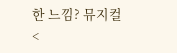한 느낌? 뮤지컬 <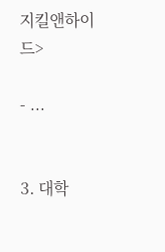지킬앤하이드>

- ...


3. 대학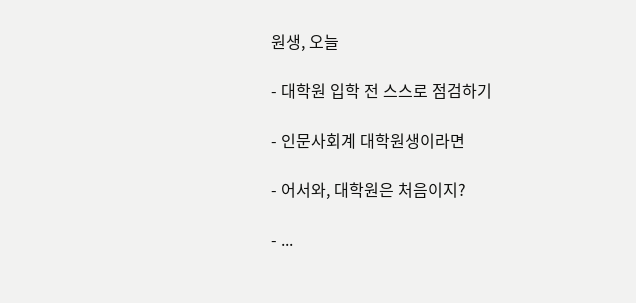원생, 오늘

- 대학원 입학 전 스스로 점검하기

- 인문사회계 대학원생이라면

- 어서와, 대학원은 처음이지?

- ...